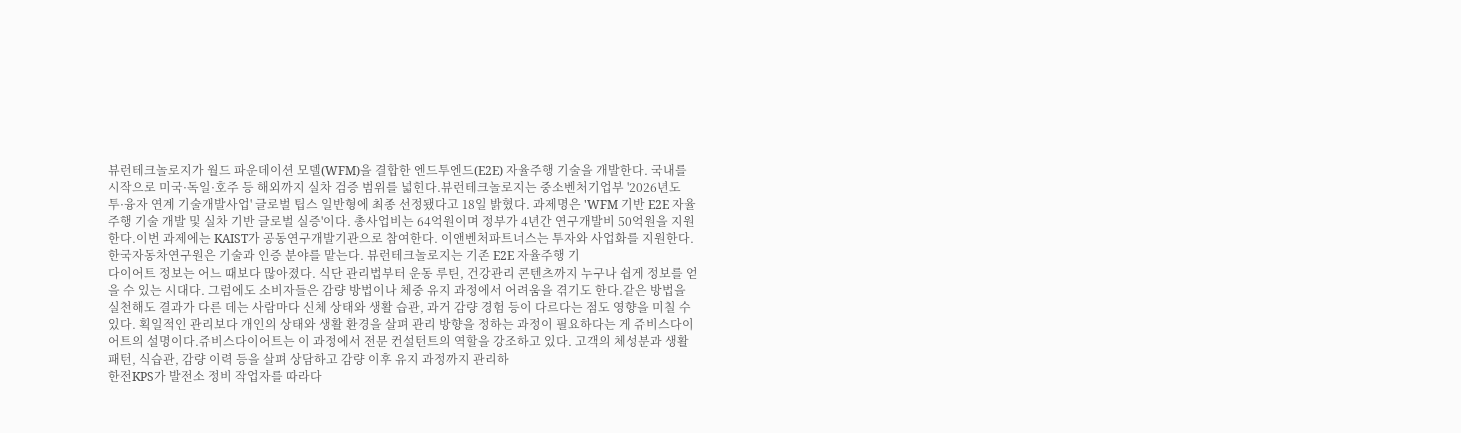뷰런테크놀로지가 월드 파운데이션 모델(WFM)을 결합한 엔드투엔드(E2E) 자율주행 기술을 개발한다. 국내를 시작으로 미국·독일·호주 등 해외까지 실차 검증 범위를 넓힌다.뷰런테크놀로지는 중소벤처기업부 '2026년도 투·융자 연계 기술개발사업' 글로벌 팁스 일반형에 최종 선정됐다고 18일 밝혔다. 과제명은 'WFM 기반 E2E 자율주행 기술 개발 및 실차 기반 글로벌 실증'이다. 총사업비는 64억원이며 정부가 4년간 연구개발비 50억원을 지원한다.이번 과제에는 KAIST가 공동연구개발기관으로 참여한다. 이앤벤처파트너스는 투자와 사업화를 지원한다. 한국자동차연구원은 기술과 인증 분야를 맡는다. 뷰런테크놀로지는 기존 E2E 자율주행 기
다이어트 정보는 어느 때보다 많아졌다. 식단 관리법부터 운동 루틴, 건강관리 콘텐츠까지 누구나 쉽게 정보를 얻을 수 있는 시대다. 그럼에도 소비자들은 감량 방법이나 체중 유지 과정에서 어려움을 겪기도 한다.같은 방법을 실천해도 결과가 다른 데는 사람마다 신체 상태와 생활 습관, 과거 감량 경험 등이 다르다는 점도 영향을 미칠 수 있다. 획일적인 관리보다 개인의 상태와 생활 환경을 살펴 관리 방향을 정하는 과정이 필요하다는 게 쥬비스다이어트의 설명이다.쥬비스다이어트는 이 과정에서 전문 컨설턴트의 역할을 강조하고 있다. 고객의 체성분과 생활 패턴, 식습관, 감량 이력 등을 살펴 상담하고 감량 이후 유지 과정까지 관리하
한전KPS가 발전소 정비 작업자를 따라다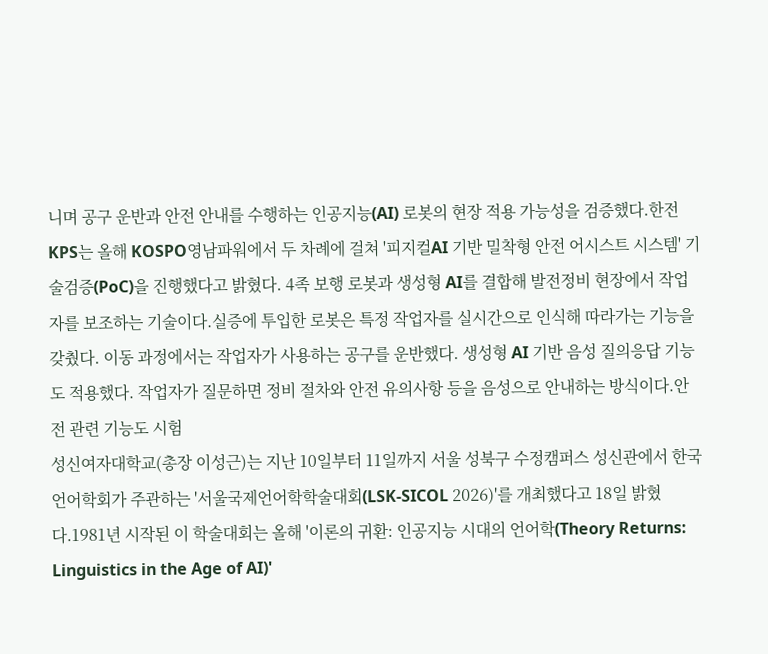니며 공구 운반과 안전 안내를 수행하는 인공지능(AI) 로봇의 현장 적용 가능성을 검증했다.한전KPS는 올해 KOSPO영남파워에서 두 차례에 걸쳐 '피지컬AI 기반 밀착형 안전 어시스트 시스템' 기술검증(PoC)을 진행했다고 밝혔다. 4족 보행 로봇과 생성형 AI를 결합해 발전정비 현장에서 작업자를 보조하는 기술이다.실증에 투입한 로봇은 특정 작업자를 실시간으로 인식해 따라가는 기능을 갖췄다. 이동 과정에서는 작업자가 사용하는 공구를 운반했다. 생성형 AI 기반 음성 질의응답 기능도 적용했다. 작업자가 질문하면 정비 절차와 안전 유의사항 등을 음성으로 안내하는 방식이다.안전 관련 기능도 시험
성신여자대학교(총장 이성근)는 지난 10일부터 11일까지 서울 성북구 수정캠퍼스 성신관에서 한국언어학회가 주관하는 '서울국제언어학학술대회(LSK-SICOL 2026)'를 개최했다고 18일 밝혔다.1981년 시작된 이 학술대회는 올해 '이론의 귀환: 인공지능 시대의 언어학(Theory Returns: Linguistics in the Age of AI)'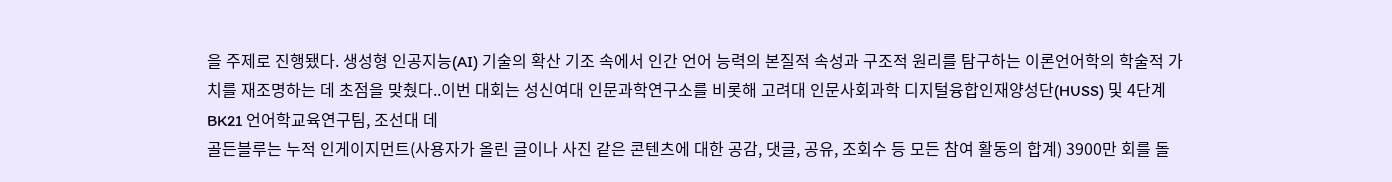을 주제로 진행됐다. 생성형 인공지능(AI) 기술의 확산 기조 속에서 인간 언어 능력의 본질적 속성과 구조적 원리를 탐구하는 이론언어학의 학술적 가치를 재조명하는 데 초점을 맞췄다..이번 대회는 성신여대 인문과학연구소를 비롯해 고려대 인문사회과학 디지털융합인재양성단(HUSS) 및 4단계 BK21 언어학교육연구팀, 조선대 데
골든블루는 누적 인게이지먼트(사용자가 올린 글이나 사진 같은 콘텐츠에 대한 공감, 댓글, 공유, 조회수 등 모든 참여 활동의 합계) 3900만 회를 돌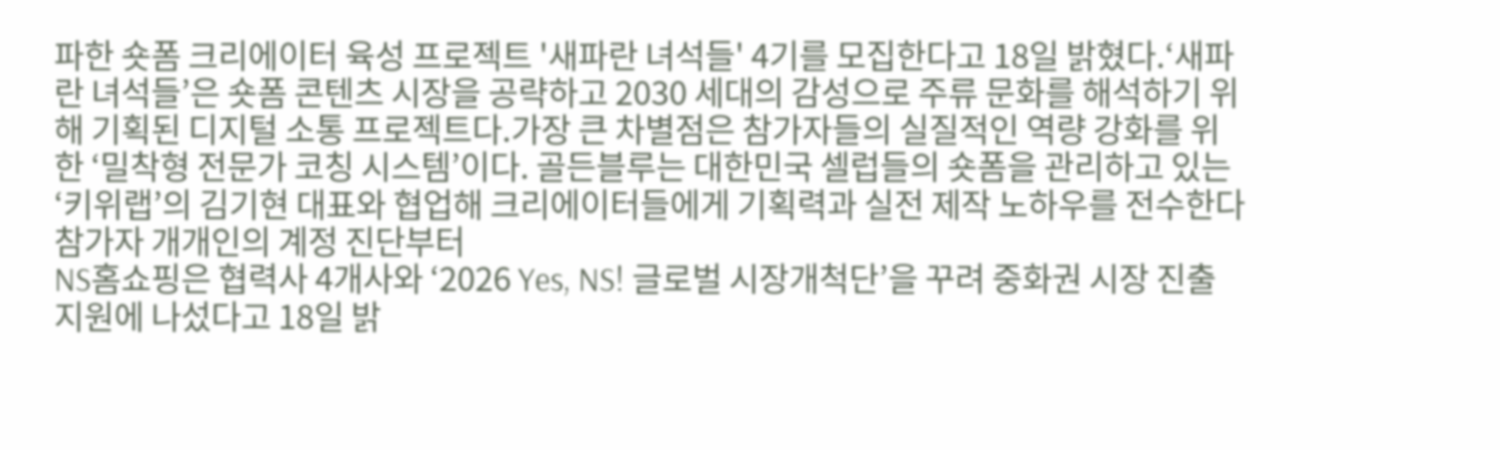파한 숏폼 크리에이터 육성 프로젝트 '새파란 녀석들' 4기를 모집한다고 18일 밝혔다.‘새파란 녀석들’은 숏폼 콘텐츠 시장을 공략하고 2030 세대의 감성으로 주류 문화를 해석하기 위해 기획된 디지털 소통 프로젝트다.가장 큰 차별점은 참가자들의 실질적인 역량 강화를 위한 ‘밀착형 전문가 코칭 시스템’이다. 골든블루는 대한민국 셀럽들의 숏폼을 관리하고 있는 ‘키위랩’의 김기현 대표와 협업해 크리에이터들에게 기획력과 실전 제작 노하우를 전수한다참가자 개개인의 계정 진단부터
NS홈쇼핑은 협력사 4개사와 ‘2026 Yes, NS! 글로벌 시장개척단’을 꾸려 중화권 시장 진출 지원에 나섰다고 18일 밝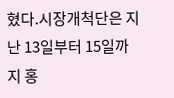혔다.시장개척단은 지난 13일부터 15일까지 홍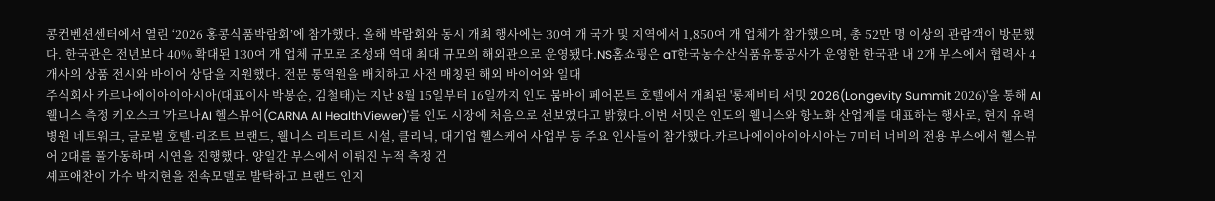콩컨벤션센터에서 열린 ‘2026 홍콩식품박람회’에 참가했다. 올해 박람회와 동시 개최 행사에는 30여 개 국가 및 지역에서 1,850여 개 업체가 참가했으며, 총 52만 명 이상의 관람객이 방문했다. 한국관은 전년보다 40% 확대된 130여 개 업체 규모로 조성돼 역대 최대 규모의 해외관으로 운영됐다.NS홈쇼핑은 aT한국농수산식품유통공사가 운영한 한국관 내 2개 부스에서 협력사 4개사의 상품 전시와 바이어 상담을 지원했다. 전문 통역원을 배치하고 사전 매칭된 해외 바이어와 일대
주식회사 카르나에이아이아시아(대표이사 박봉순, 김철태)는 지난 8월 15일부터 16일까지 인도 뭄바이 페어몬트 호텔에서 개최된 '롱제비티 서밋 2026(Longevity Summit 2026)'을 통해 AI 웰니스 측정 키오스크 '카르나AI 헬스뷰어(CARNA AI HealthViewer)'를 인도 시장에 처음으로 선보였다고 밝혔다.이번 서밋은 인도의 웰니스와 항노화 산업계를 대표하는 행사로, 현지 유력 병원 네트워크, 글로벌 호텔·리조트 브랜드, 웰니스 리트리트 시설, 클리닉, 대기업 헬스케어 사업부 등 주요 인사들이 참가했다.카르나에이아이아시아는 7미터 너비의 전용 부스에서 헬스뷰어 2대를 풀가동하며 시연을 진행했다. 양일간 부스에서 이뤄진 누적 측정 건
셰프애찬이 가수 박지현을 전속모델로 발탁하고 브랜드 인지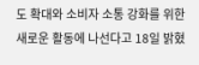도 확대와 소비자 소통 강화를 위한 새로운 활동에 나선다고 18일 밝혔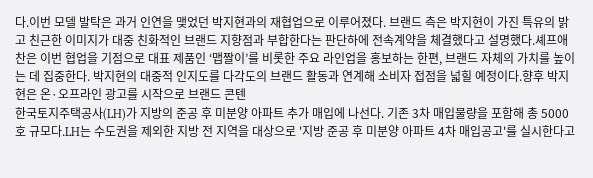다.이번 모델 발탁은 과거 인연을 맺었던 박지현과의 재협업으로 이루어졌다. 브랜드 측은 박지현이 가진 특유의 밝고 친근한 이미지가 대중 친화적인 브랜드 지향점과 부합한다는 판단하에 전속계약을 체결했다고 설명했다.셰프애찬은 이번 협업을 기점으로 대표 제품인 ‘맵짤이’를 비롯한 주요 라인업을 홍보하는 한편, 브랜드 자체의 가치를 높이는 데 집중한다. 박지현의 대중적 인지도를 다각도의 브랜드 활동과 연계해 소비자 접점을 넓힐 예정이다.향후 박지현은 온·오프라인 광고를 시작으로 브랜드 콘텐
한국토지주택공사(LH)가 지방의 준공 후 미분양 아파트 추가 매입에 나선다. 기존 3차 매입물량을 포함해 총 5000호 규모다.LH는 수도권을 제외한 지방 전 지역을 대상으로 '지방 준공 후 미분양 아파트 4차 매입공고'를 실시한다고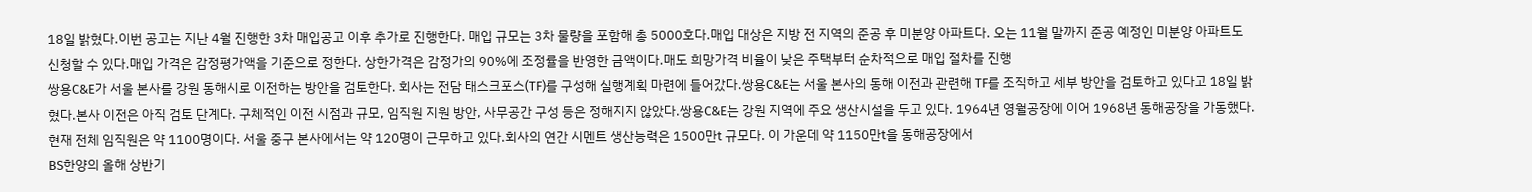18일 밝혔다.이번 공고는 지난 4월 진행한 3차 매입공고 이후 추가로 진행한다. 매입 규모는 3차 물량을 포함해 총 5000호다.매입 대상은 지방 전 지역의 준공 후 미분양 아파트다. 오는 11월 말까지 준공 예정인 미분양 아파트도 신청할 수 있다.매입 가격은 감정평가액을 기준으로 정한다. 상한가격은 감정가의 90%에 조정률을 반영한 금액이다.매도 희망가격 비율이 낮은 주택부터 순차적으로 매입 절차를 진행
쌍용C&E가 서울 본사를 강원 동해시로 이전하는 방안을 검토한다. 회사는 전담 태스크포스(TF)를 구성해 실행계획 마련에 들어갔다.쌍용C&E는 서울 본사의 동해 이전과 관련해 TF를 조직하고 세부 방안을 검토하고 있다고 18일 밝혔다.본사 이전은 아직 검토 단계다. 구체적인 이전 시점과 규모, 임직원 지원 방안, 사무공간 구성 등은 정해지지 않았다.쌍용C&E는 강원 지역에 주요 생산시설을 두고 있다. 1964년 영월공장에 이어 1968년 동해공장을 가동했다.현재 전체 임직원은 약 1100명이다. 서울 중구 본사에서는 약 120명이 근무하고 있다.회사의 연간 시멘트 생산능력은 1500만t 규모다. 이 가운데 약 1150만t을 동해공장에서
BS한양의 올해 상반기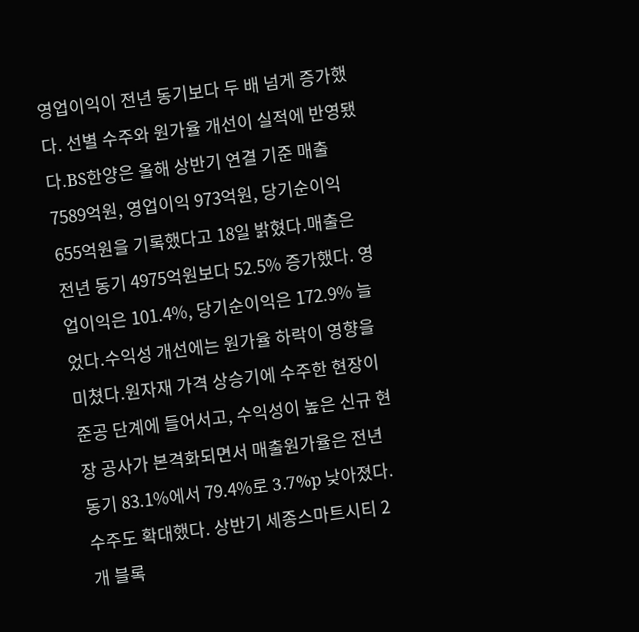영업이익이 전년 동기보다 두 배 넘게 증가했다. 선별 수주와 원가율 개선이 실적에 반영됐다.BS한양은 올해 상반기 연결 기준 매출 7589억원, 영업이익 973억원, 당기순이익 655억원을 기록했다고 18일 밝혔다.매출은 전년 동기 4975억원보다 52.5% 증가했다. 영업이익은 101.4%, 당기순이익은 172.9% 늘었다.수익성 개선에는 원가율 하락이 영향을 미쳤다.원자재 가격 상승기에 수주한 현장이 준공 단계에 들어서고, 수익성이 높은 신규 현장 공사가 본격화되면서 매출원가율은 전년 동기 83.1%에서 79.4%로 3.7%p 낮아졌다.수주도 확대했다. 상반기 세종스마트시티 2개 블록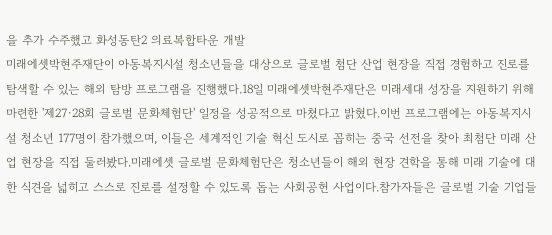을 추가 수주했고 화성동탄2 의료복합타운 개발
미래에셋박현주재단이 아동복지시설 청소년들을 대상으로 글로벌 첨단 산업 현장을 직접 경험하고 진로를 탐색할 수 있는 해외 탐방 프로그램을 진행했다.18일 미래에셋박현주재단은 미래세대 성장을 지원하기 위해 마련한 '제27·28회 글로벌 문화체험단' 일정을 성공적으로 마쳤다고 밝혔다.이번 프로그램에는 아동복지시설 청소년 177명이 참가했으며, 이들은 세계적인 기술 혁신 도시로 꼽히는 중국 선전을 찾아 최첨단 미래 산업 현장을 직접 둘러봤다.미래에셋 글로벌 문화체험단은 청소년들이 해외 현장 견학을 통해 미래 기술에 대한 식견을 넓히고 스스로 진로를 설정할 수 있도록 돕는 사회공헌 사업이다.참가자들은 글로벌 기술 기업들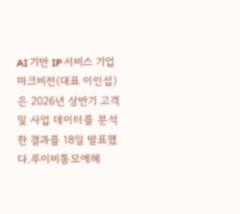AI 기반 IP 서비스 기업 마크비전(대표 이인섭)은 2026년 상반기 고객 및 사업 데이터를 분석한 결과를 18일 발표했다.루이비통모에헤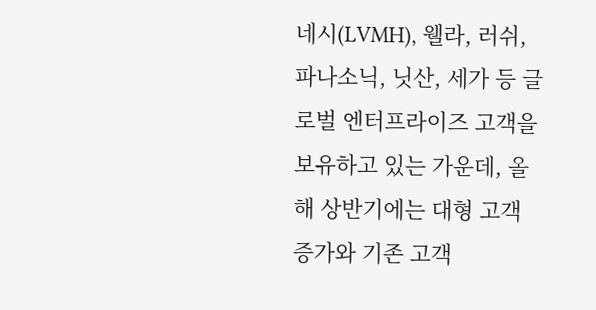네시(LVMH), 웰라, 러쉬, 파나소닉, 닛산, 세가 등 글로벌 엔터프라이즈 고객을 보유하고 있는 가운데, 올해 상반기에는 대형 고객 증가와 기존 고객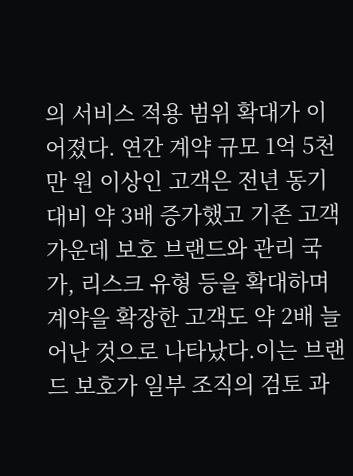의 서비스 적용 범위 확대가 이어졌다. 연간 계약 규모 1억 5천만 원 이상인 고객은 전년 동기 대비 약 3배 증가했고 기존 고객 가운데 보호 브랜드와 관리 국가, 리스크 유형 등을 확대하며 계약을 확장한 고객도 약 2배 늘어난 것으로 나타났다.이는 브랜드 보호가 일부 조직의 검토 과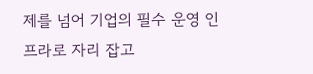제를 넘어 기업의 필수 운영 인프라로 자리 잡고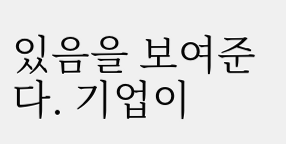있음을 보여준다. 기업이